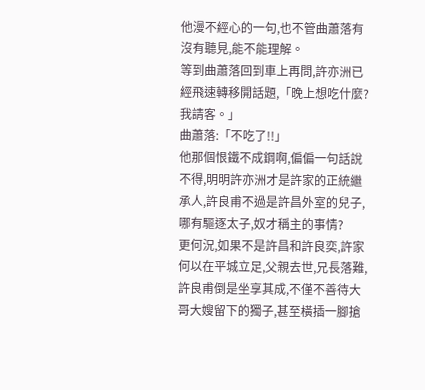他漫不經心的一句,也不管曲蕭落有沒有聽見,能不能理解。
等到曲蕭落回到車上再問,許亦洲已經飛速轉移開話題,「晚上想吃什麼?我請客。」
曲蕭落:「不吃了!!」
他那個恨鐵不成鋼啊,偏偏一句話說不得,明明許亦洲才是許家的正統繼承人,許良甫不過是許昌外室的兒子,哪有驅逐太子,奴才稱主的事情?
更何況,如果不是許昌和許良奕,許家何以在平城立足,父親去世,兄長落難,許良甫倒是坐享其成,不僅不善待大哥大嫂留下的獨子,甚至橫插一腳搶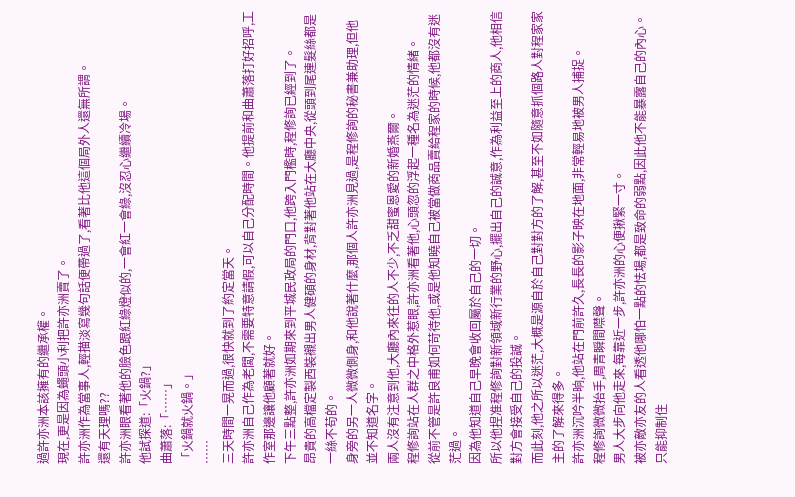過許亦洲本該擁有的繼承權。
現在,更是因為蠅頭小利把許亦洲賣了。
許亦洲作為當事人,輕描淡寫幾句話便帶過了,看著比他這個局外人還無所謂。
還有天理嗎??
許亦洲眼看著他的臉色跟紅綠燈似的,一會紅一會綠,沒忍心繼續冷場。
他試探道:「火鍋?」
曲蕭落:「……」
「火鍋就火鍋。」
……
三天時間一晃而過,很快就到了約定當天。
許亦洲自己作為老闆,不需要特意請假,可以自己分配時間。他提前和曲蕭落打好招呼,工作室那邊讓他顧著就好。
下午三點整,許亦洲如期來到平城民政局的門口,他跨入門檻時,程修詢已經到了。
昂貴的高檔定製西裝襯出男人健碩的身材,背對著他站在大廳中央,從頭到尾連髮絲都是一絲不苟的。
身旁的另一人微微側身,和他說著什麼,那個人許亦洲見過,是程修詢的秘書兼助理,但他並不知道名字。
兩人沒有注意到他,大廳內來往的人不少,不乏甜蜜恩愛的新婚燕爾。
程修詢站在人群之中格外惹眼,許亦洲看著他,心頭忽的浮起一種名為迷茫的情緒。
從前不管是許良甫如何苛待他,或是他知曉自己被當做商品賣給程家的時候,他都沒有迷茫過。
因為他知道自己早晚會收回屬於自己的一切。
所以他捏准程修詢對新領域新行業的野心,擺出自己的誠意,作為利益至上的商人,他相信對方會接受自己的投誠。
而此刻,他之所以迷茫,大概是源自於自己對對方的了解,甚至不如隨意抓個路人對程家家主的了解來得多。
許亦洲沉吟半晌,他站在門前許久,長長的影子映在地面,非常輕易地被男人捕捉。
程修詢微微抬手,周青瞬間噤聲。
男人大步向他走來,每靠近一步,許亦洲的心便揪緊一寸。
被亦敵亦友的人看透他哪怕一點的怯場,都是致命的弱點,因此他不能暴露自己的內心。
只能抑制住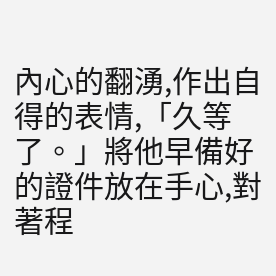內心的翻湧,作出自得的表情,「久等了。」將他早備好的證件放在手心,對著程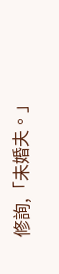修詢,「未婚夫。」